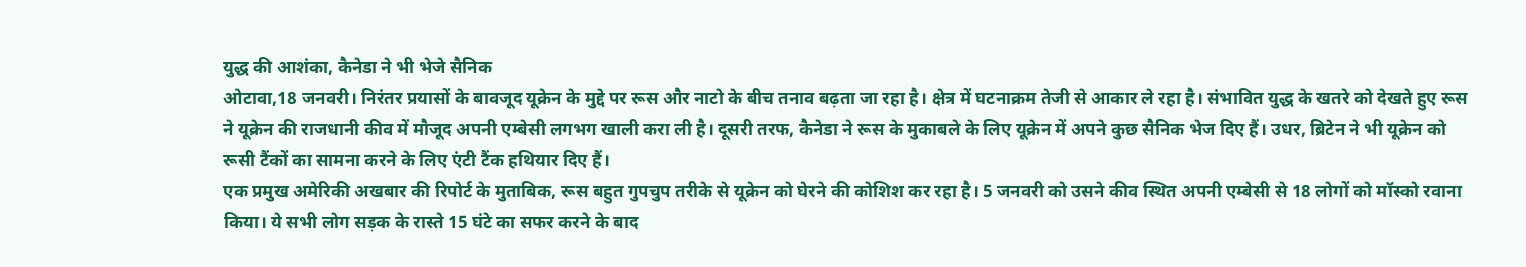युद्ध की आशंका, कैनेडा ने भी भेजे सैनिक
ओटावा,18 जनवरी। निरंतर प्रयासों के बावजूद यूक्रेन के मुद्दे पर रूस और नाटो के बीच तनाव बढ़ता जा रहा है। क्षेत्र में घटनाक्रम तेजी से आकार ले रहा है। संभावित युद्ध के खतरे को देखते हुए रूस ने यूक्रेन की राजधानी कीव में मौजूद अपनी एम्बेसी लगभग खाली करा ली है। दूसरी तरफ, कैनेडा ने रूस के मुकाबले के लिए यूक्रेन में अपने कुछ सैनिक भेज दिए हैं। उधर, ब्रिटेन ने भी यूक्रेन को रूसी टैंकों का सामना करने के लिए एंटी टैंक हथियार दिए हैं।
एक प्रमुख अमेरिकी अखबार की रिपोर्ट के मुताबिक, रूस बहुत गुपचुप तरीके से यूक्रेन को घेरने की कोशिश कर रहा है। 5 जनवरी को उसने कीव स्थित अपनी एम्बेसी से 18 लोगों को मॉस्को रवाना किया। ये सभी लोग सड़क के रास्ते 15 घंटे का सफर करने के बाद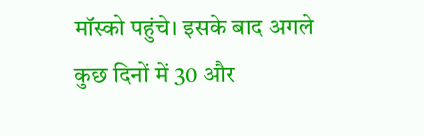मॉस्को पहुंचे। इसके बाद अगले कुछ दिनों में 30 और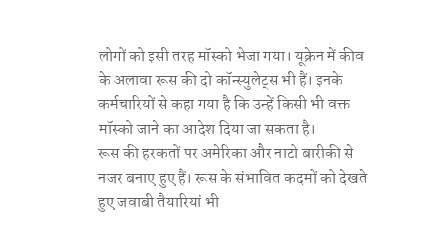लोगों को इसी तरह मॉस्को भेजा गया। यूक्रेन में कीव के अलावा रूस की दो कॉन्स्युलेट्स भी हैं। इनके कर्मचारियों से कहा गया है कि उन्हें किसी भी वक्त मॉस्को जाने का आदेश दिया जा सकता है।
रूस की हरकतों पर अमेरिका और नाटो बारीकी से नजर बनाए हुए हैं। रूस के संभावित कदमों को देखते हुए जवाबी तैयारियां भी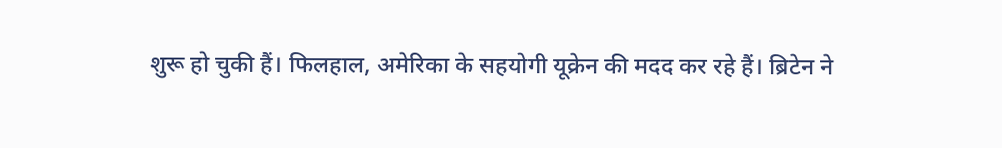शुरू हो चुकी हैं। फिलहाल, अमेरिका के सहयोगी यूक्रेन की मदद कर रहे हैं। ब्रिटेन ने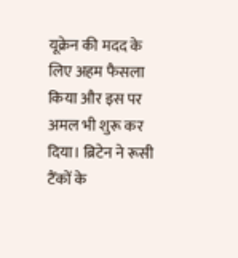यूक्रेन की मदद के लिए अहम फैसला किया और इस पर अमल भी शुरू कर दिया। ब्रिटेन ने रूसी टैंकों के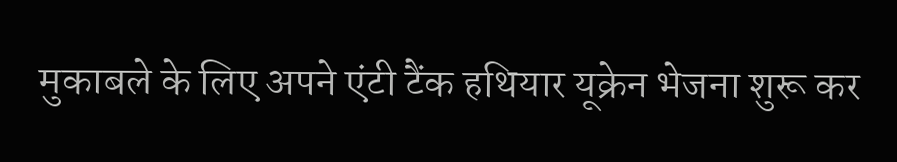मुकाबले के लिए अपने एंटी टैंक हथियार यूक्रेन भेजना शुरू कर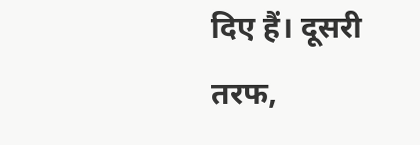दिए हैं। दूसरी तरफ,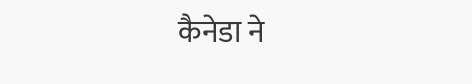कैनेडा ने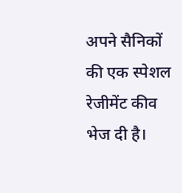अपने सैनिकों की एक स्पेशल रेजीमेंट कीव भेज दी है।